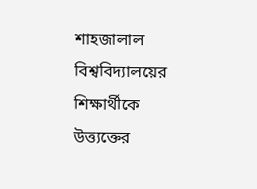শাহজালাল বিশ্ববিদ্যালয়ের শিক্ষার্থীকে উত্ত্যক্তের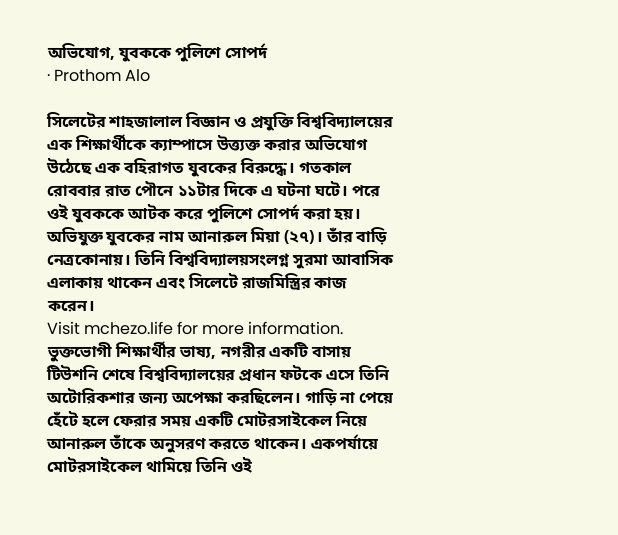অভিযোগ, যুবককে পুলিশে সোপর্দ
· Prothom Alo

সিলেটের শাহজালাল বিজ্ঞান ও প্রযুক্তি বিশ্ববিদ্যালয়ের এক শিক্ষার্থীকে ক্যাম্পাসে উত্ত্যক্ত করার অভিযোগ উঠেছে এক বহিরাগত যুবকের বিরুদ্ধে। গতকাল রোববার রাত পৌনে ১১টার দিকে এ ঘটনা ঘটে। পরে ওই যুবককে আটক করে পুলিশে সোপর্দ করা হয়।
অভিযুক্ত যুবকের নাম আনারুল মিয়া (২৭)। তাঁর বাড়ি নেত্রকোনায়। তিনি বিশ্ববিদ্যালয়সংলগ্ন সুরমা আবাসিক এলাকায় থাকেন এবং সিলেটে রাজমিস্ত্রির কাজ করেন।
Visit mchezo.life for more information.
ভুক্তভোগী শিক্ষার্থীর ভাষ্য, নগরীর একটি বাসায় টিউশনি শেষে বিশ্ববিদ্যালয়ের প্রধান ফটকে এসে তিনি অটোরিকশার জন্য অপেক্ষা করছিলেন। গাড়ি না পেয়ে হেঁটে হলে ফেরার সময় একটি মোটরসাইকেল নিয়ে আনারুল তাঁকে অনুসরণ করতে থাকেন। একপর্যায়ে মোটরসাইকেল থামিয়ে তিনি ওই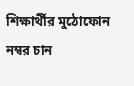শিক্ষার্থীর মুঠোফোন নম্বর চান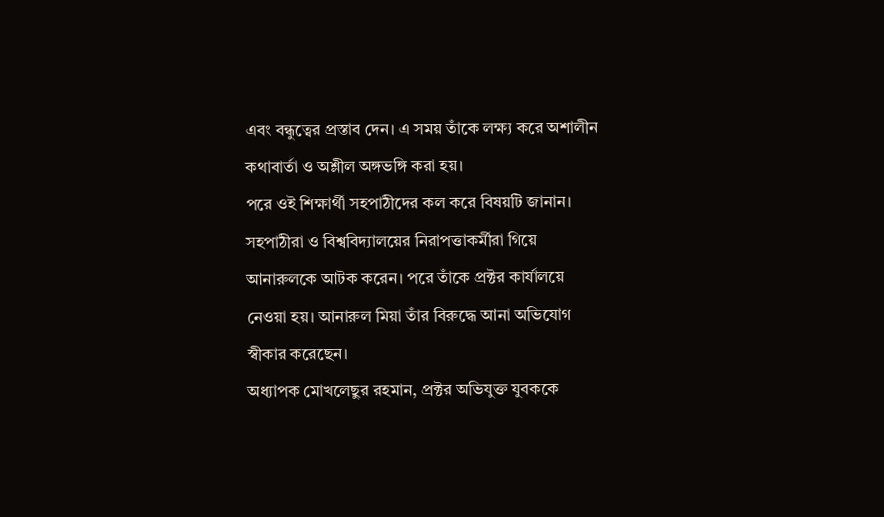এবং বন্ধুত্বের প্রস্তাব দেন। এ সময় তাঁকে লক্ষ্য করে অশালীন কথাবার্তা ও অশ্লীল অঙ্গভঙ্গি করা হয়।
পরে ওই শিক্ষার্থী সহপাঠীদের কল করে বিষয়টি জানান। সহপাঠীরা ও বিশ্ববিদ্যালয়ের নিরাপত্তাকর্মীরা গিয়ে আনারুলকে আটক করেন। পরে তাঁকে প্রক্টর কার্যালয়ে নেওয়া হয়। আনারুল মিয়া তাঁর বিরুদ্ধে আনা অভিযোগ স্বীকার করেছেন।
অধ্যাপক মোখলেছুর রহমান, প্রক্টর অভিযুক্ত যুবককে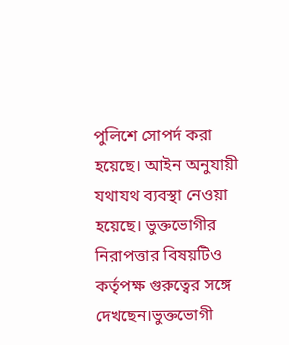পুলিশে সোপর্দ করা হয়েছে। আইন অনুযায়ী যথাযথ ব্যবস্থা নেওয়া হয়েছে। ভুক্তভোগীর নিরাপত্তার বিষয়টিও কর্তৃপক্ষ গুরুত্বের সঙ্গে দেখছেন।ভুক্তভোগী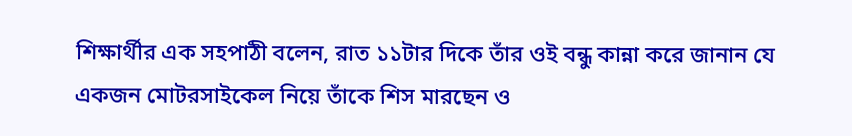শিক্ষার্থীর এক সহপাঠী বলেন, রাত ১১টার দিকে তাঁর ওই বন্ধু কান্না করে জানান যে একজন মোটরসাইকেল নিয়ে তাঁকে শিস মারছেন ও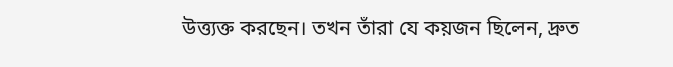উত্ত্যক্ত করছেন। তখন তাঁরা যে কয়জন ছিলেন, দ্রুত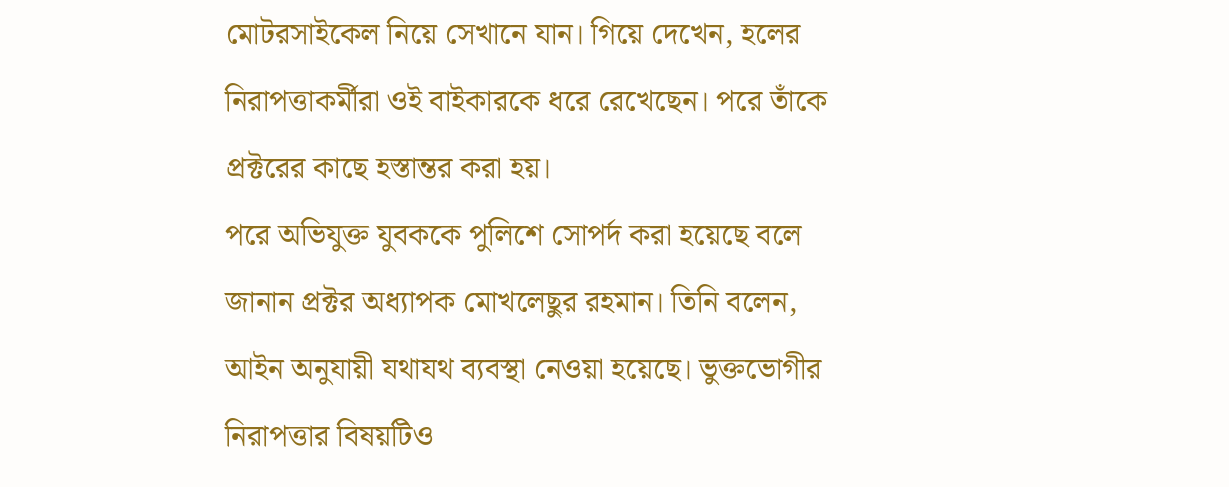মোটরসাইকেল নিয়ে সেখানে যান। গিয়ে দেখেন, হলের নিরাপত্তাকর্মীরা ওই বাইকারকে ধরে রেখেছেন। পরে তাঁকে প্রক্টরের কাছে হস্তান্তর করা হয়।
পরে অভিযুক্ত যুবককে পুলিশে সোপর্দ করা হয়েছে বলে জানান প্রক্টর অধ্যাপক মোখলেছুর রহমান। তিনি বলেন, আইন অনুযায়ী যথাযথ ব্যবস্থা নেওয়া হয়েছে। ভুক্তভোগীর নিরাপত্তার বিষয়টিও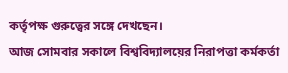কর্তৃপক্ষ গুরুত্বের সঙ্গে দেখছেন।
আজ সোমবার সকালে বিশ্ববিদ্যালয়ের নিরাপত্তা কর্মকর্তা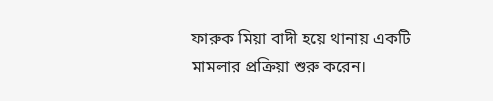ফারুক মিয়া বাদী হয়ে থানায় একটি মামলার প্রক্রিয়া শুরু করেন।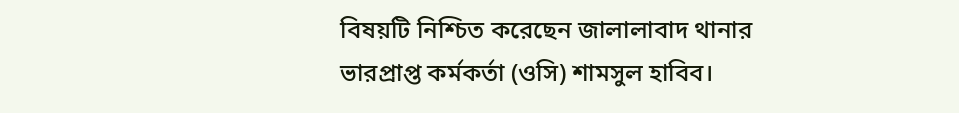বিষয়টি নিশ্চিত করেছেন জালালাবাদ থানার ভারপ্রাপ্ত কর্মকর্তা (ওসি) শামসুল হাবিব।